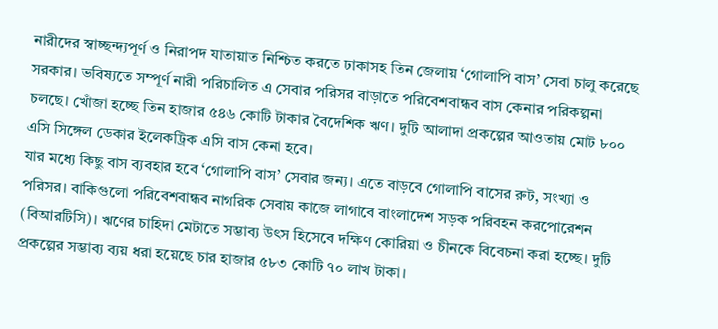নারীদের স্বাচ্ছন্দ্যপূর্ণ ও নিরাপদ যাতায়াত নিশ্চিত করতে ঢাকাসহ তিন জেলায় ‘গোলাপি বাস’ সেবা চালু করেছে সরকার। ভবিষ্যতে সম্পূর্ণ নারী পরিচালিত এ সেবার পরিসর বাড়াতে পরিবেশবান্ধব বাস কেনার পরিকল্পনা চলছে। খোঁজা হচ্ছে তিন হাজার ৫৪৬ কোটি টাকার বৈদেশিক ঋণ। দুটি আলাদা প্রকল্পের আওতায় মোট ৮০০ এসি সিঙ্গেল ডেকার ইলেকট্রিক এসি বাস কেনা হবে।
যার মধ্যে কিছু বাস ব্যবহার হবে ‘গোলাপি বাস’ সেবার জন্য। এতে বাড়বে গোলাপি বাসের রুট, সংখ্যা ও পরিসর। বাকিগুলো পরিবেশবান্ধব নাগরিক সেবায় কাজে লাগাবে বাংলাদেশ সড়ক পরিবহন করপোরেশন (বিআরটিসি)। ঋণের চাহিদা মেটাতে সম্ভাব্য উৎস হিসেবে দক্ষিণ কোরিয়া ও চীনকে বিবেচনা করা হচ্ছে। দুটি প্রকল্পের সম্ভাব্য ব্যয় ধরা হয়েছে চার হাজার ৫৮৩ কোটি ৭০ লাখ টাকা।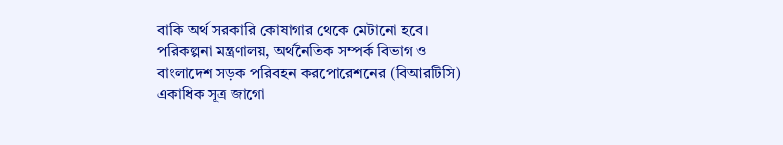বাকি অর্থ সরকারি কোষাগার থেকে মেটানো হবে।
পরিকল্পনা মন্ত্রণালয়, অর্থনৈতিক সম্পর্ক বিভাগ ও বাংলাদেশ সড়ক পরিবহন করপোরেশনের (বিআরটিসি) একাধিক সূত্র জাগো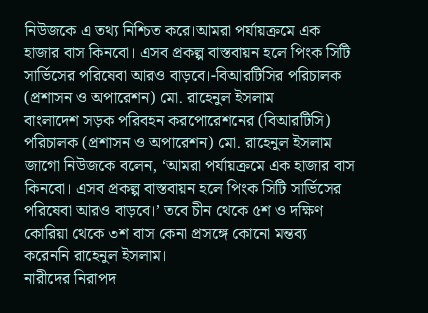নিউজকে এ তথ্য নিশ্চিত করে।আমরা পর্যায়ক্রমে এক হাজার বাস কিনবো। এসব প্রকল্প বাস্তবায়ন হলে পিংক সিটি সার্ভিসের পরিষেবা আরও বাড়বে।-বিআরটিসির পরিচালক (প্রশাসন ও অপারেশন) মো. রাহেনুল ইসলাম
বাংলাদেশ সড়ক পরিবহন করপোরেশনের (বিআরটিসি) পরিচালক (প্রশাসন ও অপারেশন) মো. রাহেনুল ইসলাম জাগো নিউজকে বলেন, ‘আমরা পর্যায়ক্রমে এক হাজার বাস কিনবো। এসব প্রকল্প বাস্তবায়ন হলে পিংক সিটি সার্ভিসের পরিষেবা আরও বাড়বে।’ তবে চীন থেকে ৫শ ও দক্ষিণ কোরিয়া থেকে ৩শ বাস কেনা প্রসঙ্গে কোনো মন্তব্য করেননি রাহেনুল ইসলাম।
নারীদের নিরাপদ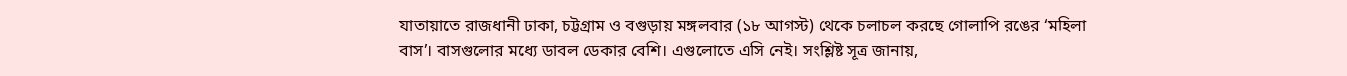যাতায়াতে রাজধানী ঢাকা, চট্টগ্রাম ও বগুড়ায় মঙ্গলবার (১৮ আগস্ট) থেকে চলাচল করছে গোলাপি রঙের ‘মহিলা বাস’। বাসগুলোর মধ্যে ডাবল ডেকার বেশি। এগুলোতে এসি নেই। সংশ্লিষ্ট সূত্র জানায়,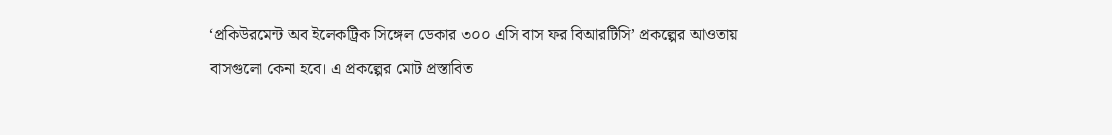‘প্রকিউরমেন্ট অব ইলেকট্রিক সিঙ্গেল ডেকার ৩০০ এসি বাস ফর বিআরটিসি’ প্রকল্পের আওতায় বাসগুলো কেনা হবে। এ প্রকল্পের মোট প্রস্তাবিত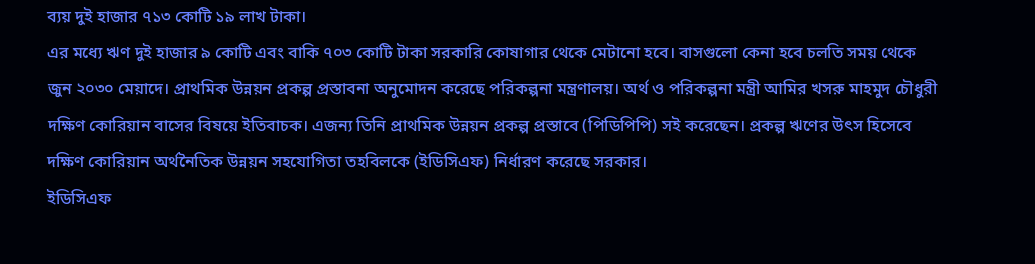ব্যয় দুই হাজার ৭১৩ কোটি ১৯ লাখ টাকা।
এর মধ্যে ঋণ দুই হাজার ৯ কোটি এবং বাকি ৭০৩ কোটি টাকা সরকারি কোষাগার থেকে মেটানো হবে। বাসগুলো কেনা হবে চলতি সময় থেকে জুন ২০৩০ মেয়াদে। প্রাথমিক উন্নয়ন প্রকল্প প্রস্তাবনা অনুমোদন করেছে পরিকল্পনা মন্ত্রণালয়। অর্থ ও পরিকল্পনা মন্ত্রী আমির খসরু মাহমুদ চৌধুরী দক্ষিণ কোরিয়ান বাসের বিষয়ে ইতিবাচক। এজন্য তিনি প্রাথমিক উন্নয়ন প্রকল্প প্রস্তাবে (পিডিপিপি) সই করেছেন। প্রকল্প ঋণের উৎস হিসেবে দক্ষিণ কোরিয়ান অর্থনৈতিক উন্নয়ন সহযোগিতা তহবিলকে (ইডিসিএফ) নির্ধারণ করেছে সরকার।
ইডিসিএফ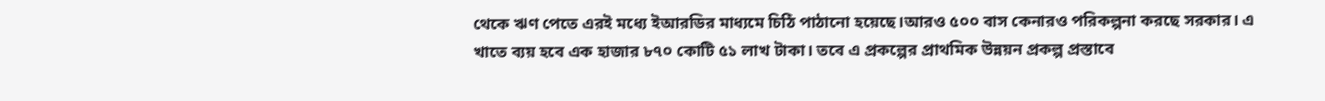থেকে ঋণ পেতে এরই মধ্যে ইআরডির মাধ্যমে চিঠি পাঠানো হয়েছে।আরও ৫০০ বাস কেনারও পরিকল্পনা করছে সরকার। এ খাতে ব্যয় হবে এক হাজার ৮৭০ কোটি ৫১ লাখ টাকা। তবে এ প্রকল্পের প্রাথমিক উন্নয়ন প্রকল্প প্রস্তাবে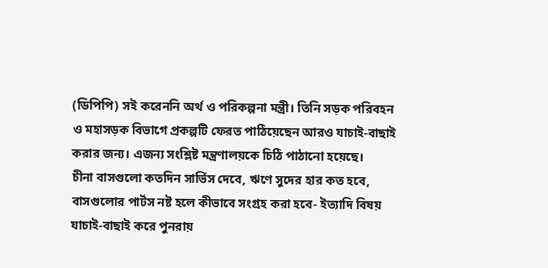(ডিপিপি) সই করেননি অর্থ ও পরিকল্পনা মন্ত্রী। তিনি সড়ক পরিবহন ও মহাসড়ক বিভাগে প্রকল্পটি ফেরত পাঠিয়েছেন আরও যাচাই-বাছাই করার জন্য। এজন্য সংশ্লিষ্ট মন্ত্রণালয়কে চিঠি পাঠানো হয়েছে।
চীনা বাসগুলো কতদিন সার্ভিস দেবে, ঋণে সুদের হার কত হবে, বাসগুলোর পার্টস নষ্ট হলে কীভাবে সংগ্রহ করা হবে- ইত্যাদি বিষয় যাচাই-বাছাই করে পুনরায়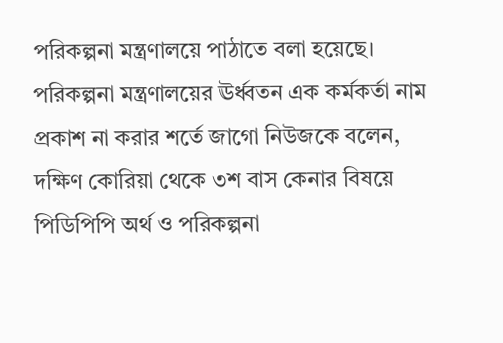পরিকল্পনা মন্ত্রণালয়ে পাঠাতে বলা হয়েছে। পরিকল্পনা মন্ত্রণালয়ের ঊর্ধ্বতন এক কর্মকর্তা নাম প্রকাশ না করার শর্তে জাগো নিউজকে বলেন, দক্ষিণ কোরিয়া থেকে ৩শ বাস কেনার বিষয়ে পিডিপিপি অর্থ ও পরিকল্পনা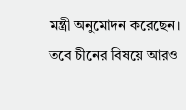মন্ত্রী অনুমোদন করেছেন। তবে চীনের বিষয়ে আরও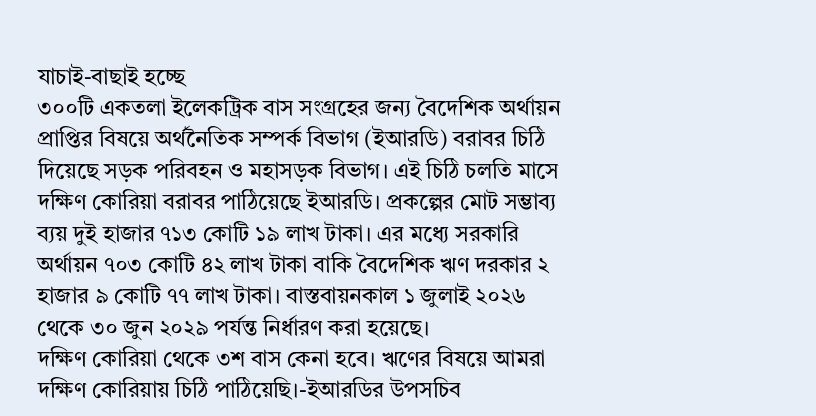যাচাই-বাছাই হচ্ছে
৩০০টি একতলা ইলেকট্রিক বাস সংগ্রহের জন্য বৈদেশিক অর্থায়ন প্রাপ্তির বিষয়ে অর্থনৈতিক সম্পর্ক বিভাগ (ইআরডি) বরাবর চিঠি দিয়েছে সড়ক পরিবহন ও মহাসড়ক বিভাগ। এই চিঠি চলতি মাসে দক্ষিণ কোরিয়া বরাবর পাঠিয়েছে ইআরডি। প্রকল্পের মোট সম্ভাব্য ব্যয় দুই হাজার ৭১৩ কোটি ১৯ লাখ টাকা। এর মধ্যে সরকারি অর্থায়ন ৭০৩ কোটি ৪২ লাখ টাকা বাকি বৈদেশিক ঋণ দরকার ২ হাজার ৯ কোটি ৭৭ লাখ টাকা। বাস্তবায়নকাল ১ জুলাই ২০২৬ থেকে ৩০ জুন ২০২৯ পর্যন্ত নির্ধারণ করা হয়েছে।
দক্ষিণ কোরিয়া থেকে ৩শ বাস কেনা হবে। ঋণের বিষয়ে আমরা দক্ষিণ কোরিয়ায় চিঠি পাঠিয়েছি।-ইআরডির উপসচিব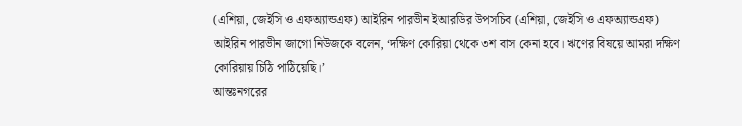(এশিয়া, জেইসি ও এফঅ্যান্ডএফ) আইরিন পারভীন ইআরডির উপসচিব (এশিয়া, জেইসি ও এফঅ্যান্ডএফ) আইরিন পারভীন জাগো নিউজকে বলেন, ‘দক্ষিণ কোরিয়া থেকে ৩শ বাস কেনা হবে। ঋণের বিষয়ে আমরা দক্ষিণ কোরিয়ায় চিঠি পাঠিয়েছি।’
আন্তঃনগরের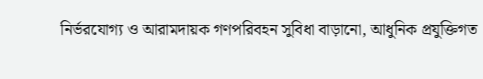নির্ভরযোগ্য ও আরামদায়ক গণপরিবহন সুবিধা বাড়ানো, আধুনিক প্রযুক্তিগত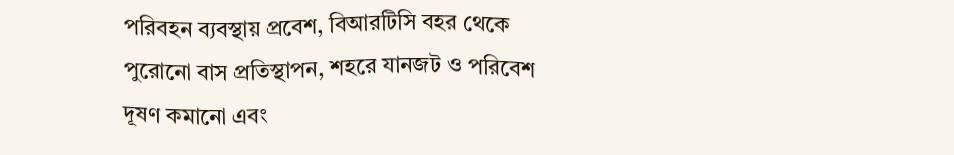পরিবহন ব্যবস্থায় প্রবেশ, বিআরটিসি বহর থেকে পুরোনো বাস প্রতিস্থাপন, শহরে যানজট ও পরিবেশ দূষণ কমানো এবং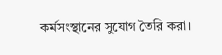কর্মসংস্থানের সুযোগ তৈরি করা।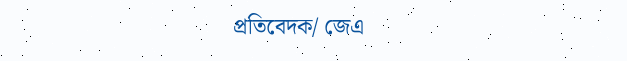প্রতিবেদক/ জেএ